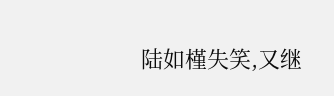陆如槿失笑,又继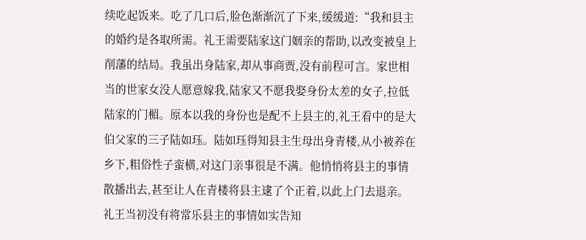续吃起饭来。吃了几口后,脸色渐渐沉了下来,缓缓道:“我和县主的婚约是各取所需。礼王需要陆家这门姻亲的帮助,以改变被皇上削藩的结局。我虽出身陆家,却从事商贾,没有前程可言。家世相当的世家女没人愿意嫁我,陆家又不愿我娶身份太差的女子,拉低陆家的门楣。原本以我的身份也是配不上县主的,礼王看中的是大伯父家的三子陆如珏。陆如珏得知县主生母出身青楼,从小被养在乡下,粗俗性子蛮横,对这门亲事很是不满。他悄悄将县主的事情散播出去,甚至让人在青楼将县主逮了个正着,以此上门去退亲。礼王当初没有将常乐县主的事情如实告知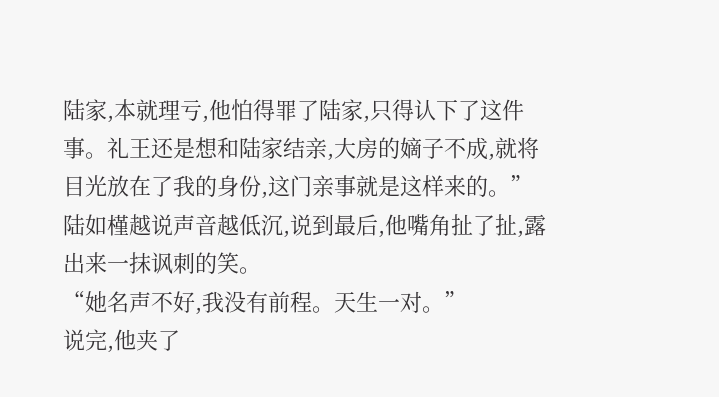陆家,本就理亏,他怕得罪了陆家,只得认下了这件事。礼王还是想和陆家结亲,大房的嫡子不成,就将目光放在了我的身份,这门亲事就是这样来的。”
陆如槿越说声音越低沉,说到最后,他嘴角扯了扯,露出来一抹讽刺的笑。
“她名声不好,我没有前程。天生一对。”
说完,他夹了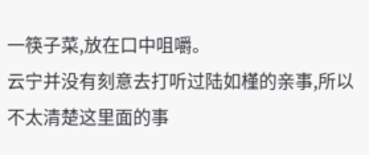一筷子菜,放在口中咀嚼。
云宁并没有刻意去打听过陆如槿的亲事,所以不太清楚这里面的事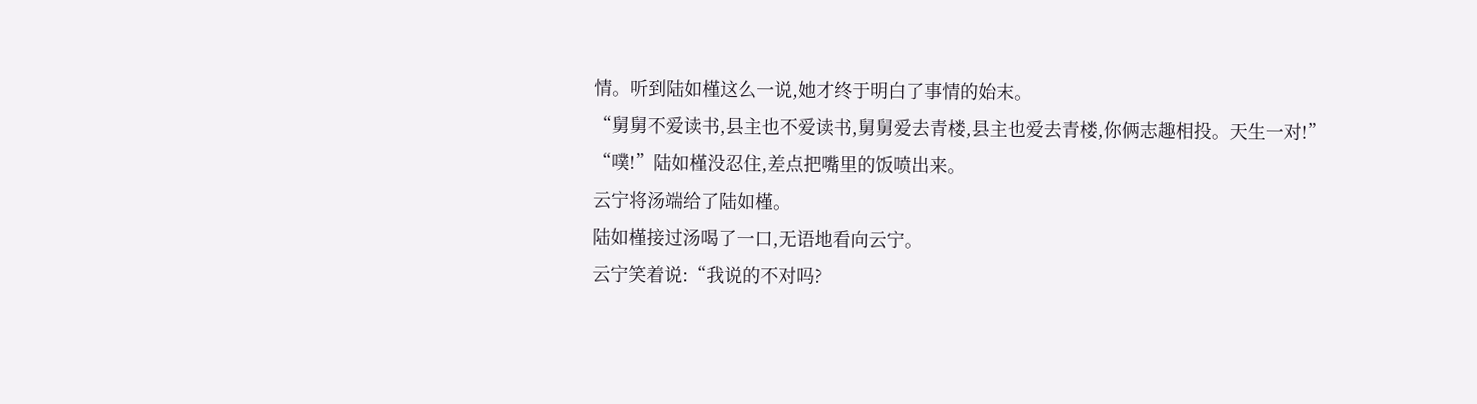情。听到陆如槿这么一说,她才终于明白了事情的始末。
“舅舅不爱读书,县主也不爱读书,舅舅爱去青楼,县主也爱去青楼,你俩志趣相投。天生一对!”
“噗!”陆如槿没忍住,差点把嘴里的饭喷出来。
云宁将汤端给了陆如槿。
陆如槿接过汤喝了一口,无语地看向云宁。
云宁笑着说:“我说的不对吗?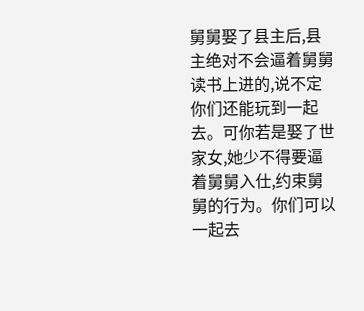舅舅娶了县主后,县主绝对不会逼着舅舅读书上进的,说不定你们还能玩到一起去。可你若是娶了世家女,她少不得要逼着舅舅入仕,约束舅舅的行为。你们可以一起去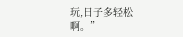玩,日子多轻松啊。”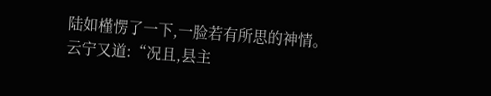陆如槿愣了一下,一脸若有所思的神情。
云宁又道:“况且,县主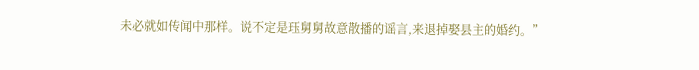未必就如传闻中那样。说不定是珏舅舅故意散播的谣言,来退掉娶县主的婚约。”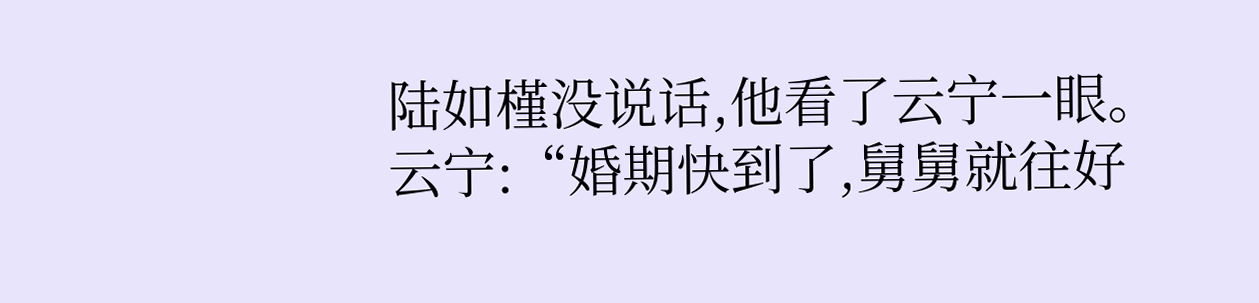陆如槿没说话,他看了云宁一眼。
云宁:“婚期快到了,舅舅就往好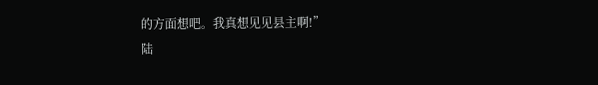的方面想吧。我真想见见县主啊!”
陆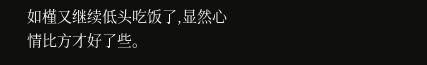如槿又继续低头吃饭了,显然心情比方才好了些。